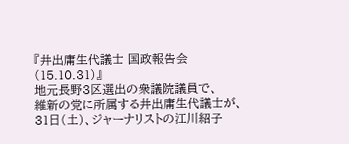『井出庸生代議士 国政報告会(15.10.31)』
地元長野3区選出の衆議院議員で、
維新の党に所属する井出庸生代議士が、
31日(土)、ジャーナリストの江川紹子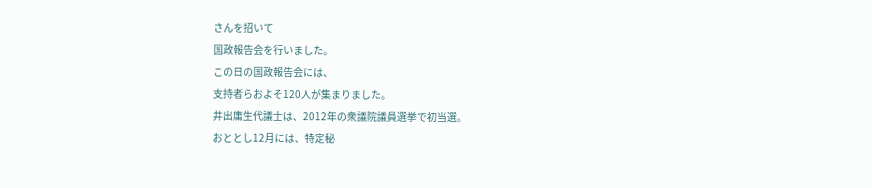さんを招いて
国政報告会を行いました。
この日の国政報告会には、
支持者らおよそ120人が集まりました。
井出庸生代議士は、2012年の衆議院議員選挙で初当選。
おととし12月には、特定秘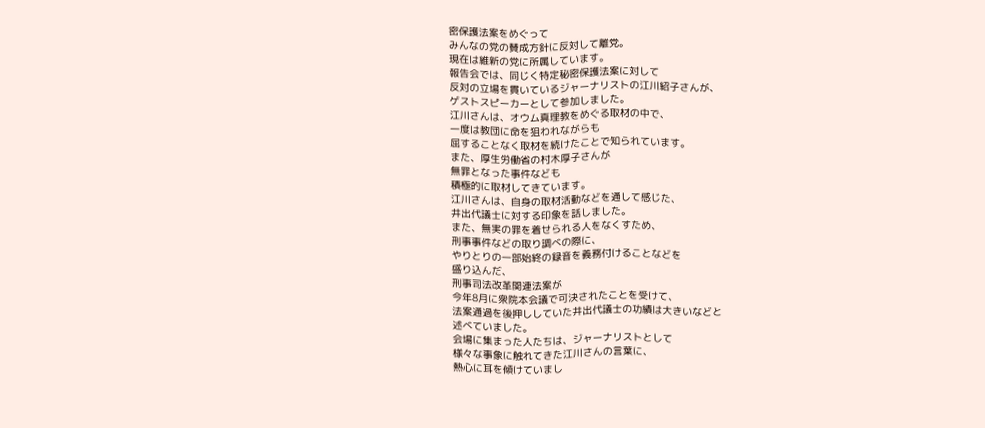密保護法案をめぐって
みんなの党の賛成方針に反対して離党。
現在は維新の党に所属しています。
報告会では、同じく特定秘密保護法案に対して
反対の立場を貫いているジャーナリストの江川紹子さんが、
ゲストスピーカーとして参加しました。
江川さんは、オウム真理教をめぐる取材の中で、
一度は教団に命を狙われながらも
屈することなく取材を続けたことで知られています。
また、厚生労働省の村木厚子さんが
無罪となった事件なども
積極的に取材してきています。
江川さんは、自身の取材活動などを通して感じた、
井出代議士に対する印象を話しました。
また、無実の罪を着せられる人をなくすため、
刑事事件などの取り調べの際に、
やりとりの一部始終の録音を義務付けることなどを
盛り込んだ、
刑事司法改革関連法案が
今年8月に衆院本会議で可決されたことを受けて、
法案通過を後押ししていた井出代議士の功績は大きいなどと
述べていました。
会場に集まった人たちは、ジャーナリストとして
様々な事象に触れてきた江川さんの言葉に、
熱心に耳を傾けていまし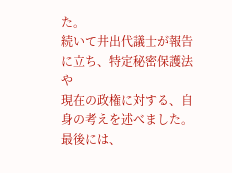た。
続いて井出代議士が報告に立ち、特定秘密保護法や
現在の政権に対する、自身の考えを述べました。
最後には、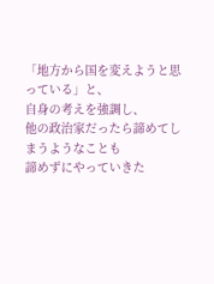「地方から国を変えようと思っている」と、
自身の考えを強調し、
他の政治家だったら諦めてしまうようなことも
諦めずにやっていきた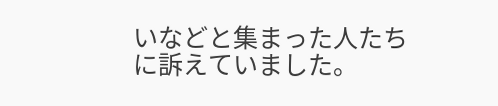いなどと集まった人たちに訴えていました。